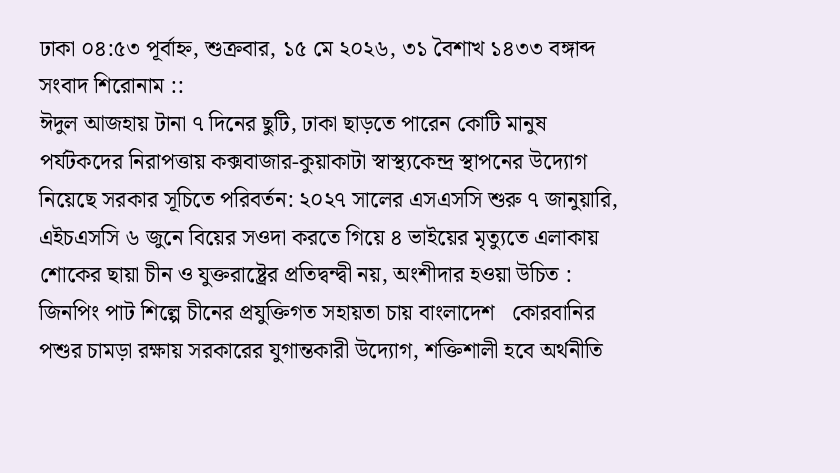ঢাকা ০৪:৫৩ পূর্বাহ্ন, শুক্রবার, ১৫ মে ২০২৬, ৩১ বৈশাখ ১৪৩৩ বঙ্গাব্দ
সংবাদ শিরোনাম ::
ঈদুল আজহায় টানা ৭ দিনের ছুটি, ঢাকা ছাড়তে পারেন কোটি মানুষ পর্যটকদের নিরাপত্তায় কক্সবাজার-কুয়াকাটা স্বাস্থ্যকেন্দ্র স্থাপনের উদ্যোগ নিয়েছে সরকার সূচিতে পরিবর্তন: ২০২৭ সালের এসএসসি শুরু ৭ জানুয়ারি, এইচএসসি ৬ জুনে বিয়ের সওদা করতে গিয়ে ৪ ভাইয়ের মৃত্যুতে এলাকায় শোকের ছায়া চীন ও যুক্তরাষ্ট্রের প্রতিদ্বন্দ্বী নয়, অংশীদার হওয়া উচিত : জিনপিং পাট শিল্পে চীনের প্রযুক্তিগত সহায়তা চায় বাংলাদেশ   কোরবানির পশুর চামড়া রক্ষায় সরকারের যুগান্তকারী উদ্যোগ, শক্তিশালী হবে অর্থনীতি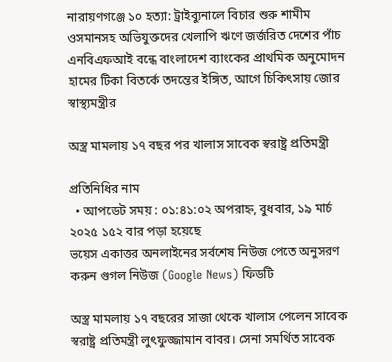নারায়ণগঞ্জে ১০ হত্যা: ট্রাইব্যুনালে বিচার শুরু শামীম ওসমানসহ অভিযুক্তদের খেলাপি ঋণে জর্জরিত দেশের পাঁচ এনবিএফআই বন্ধে বাংলাদেশ ব্যাংকের প্রাথমিক অনুমোদন হামের টিকা বিতর্কে তদন্তের ইঙ্গিত, আগে চিকিৎসায় জোর স্বাস্থ্যমন্ত্রীর

অস্ত্র মামলায় ১৭ বছর পর খালাস সাবেক স্বরাষ্ট্র প্রতিমন্ত্রী

প্রতিনিধির নাম
  • আপডেট সময় : ০১:৪১:০২ অপরাহ্ন, বুধবার, ১৯ মার্চ ২০২৫ ১৫২ বার পড়া হয়েছে
ভয়েস একাত্তর অনলাইনের সর্বশেষ নিউজ পেতে অনুসরণ করুন গুগল নিউজ (Google News) ফিডটি

অস্ত্র মামলায় ১৭ বছরের সাজা থেকে খালাস পেলেন সাবেক স্বরাষ্ট্র প্রতিমন্ত্রী লুৎফুজ্জামান বাবর। সেনা সমর্থিত সাবেক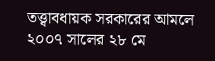তত্ত্বাবধায়ক সরকারের আমলে ২০০৭ সালের ২৮ মে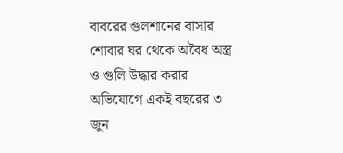বাবরের গুলশানের বাসার শোবার ঘর থেকে অবৈধ অস্ত্র ও গুলি উদ্ধার করার অভিযোগে একই বছরের ৩ জুন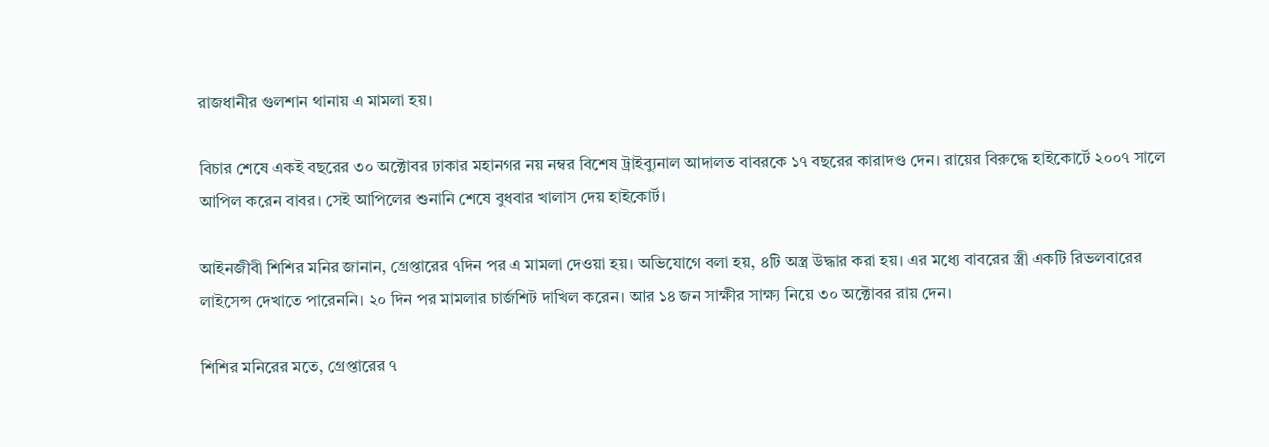রাজধানীর গুলশান থানায় এ মামলা হয়।

বিচার শেষে একই বছরের ৩০ অক্টোবর ঢাকার মহানগর নয় নম্বর বিশেষ ট্রাইব্যুনাল আদালত বাবরকে ১৭ বছরের কারাদণ্ড দেন। রায়ের বিরুদ্ধে হাইকোর্টে ২০০৭ সালে আপিল করেন বাবর। সেই আপিলের শুনানি শেষে বুধবার খালাস দেয় হাইকোর্ট।

আইনজীবী শিশির মনির জানান, গ্রেপ্তারের ৭দিন পর এ মামলা দেওয়া হয়। অভিযোগে বলা হয়, ৪টি অস্ত্র উদ্ধার করা হয়। এর মধ্যে বাবরের স্ত্রী একটি রিভলবারের লাইসেন্স দেখাতে পারেননি। ২০ দিন পর মামলার চার্জশিট দাখিল করেন। আর ১৪ জন সাক্ষীর সাক্ষ্য নিয়ে ৩০ অক্টোবর রায় দেন।

শিশির মনিরের মতে, গ্রেপ্তারের ৭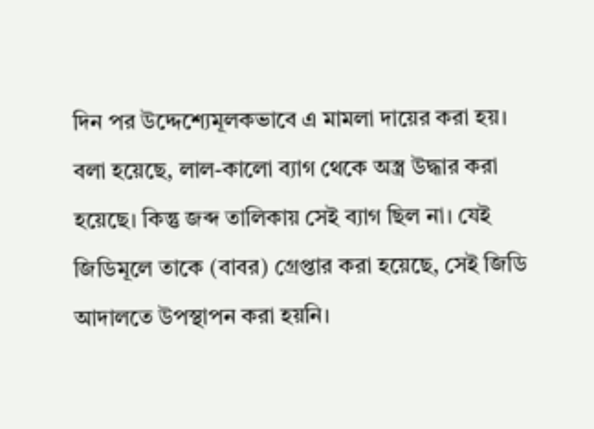দিন পর উদ্দেশ্যেমূলকভাবে এ মামলা দায়ের করা হয়। বলা হয়েছে, লাল-কালো ব্যাগ থেকে অস্ত্র উদ্ধার করা হয়েছে। কিন্তু জব্দ তালিকায় সেই ব্যাগ ছিল না। যেই জিডিমূলে তাকে (বাবর) গ্রেপ্তার করা হয়েছে, সেই জিডি আদালতে উপস্থাপন করা হয়নি।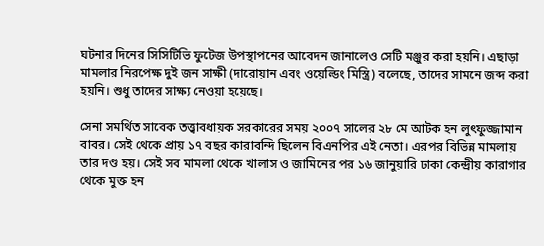ঘটনার দিনের সিসিটিভি ফুটেজ উপস্থাপনের আবেদন জানালেও সেটি মঞ্জুর করা হয়নি। এছাড়া মামলার নিরপেক্ষ দুই জন সাক্ষী (দারোয়ান এবং ওয়েল্ডিং মিস্ত্রি) বলেছে, তাদের সামনে জব্দ করা হয়নি। শুধু তাদের সাক্ষ্য নেওয়া হয়েছে।

সেনা সমর্থিত সাবেক তত্ত্বাবধায়ক সরকারের সময় ২০০৭ সালের ২৮ মে আটক হন লুৎফুজ্জামান বাবর। সেই থেকে প্রায় ১৭ বছর কারাবন্দি ছিলেন বিএনপির এই নেতা। এরপর বিভিন্ন মামলায় তার দণ্ড হয়। সেই সব মামলা থেকে খালাস ও জামিনের পর ১৬ জানুয়ারি ঢাকা কেন্দ্রীয় কারাগার থেকে মুক্ত হন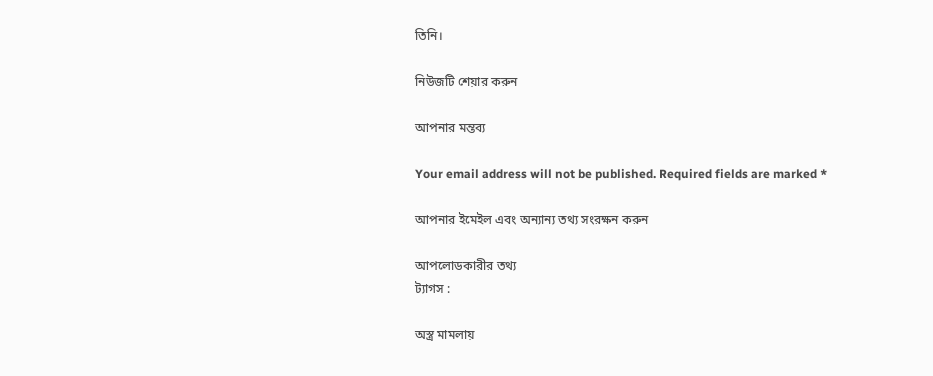তিনি।

নিউজটি শেয়ার করুন

আপনার মন্তব্য

Your email address will not be published. Required fields are marked *

আপনার ইমেইল এবং অন্যান্য তথ্য সংরক্ষন করুন

আপলোডকারীর তথ্য
ট্যাগস :

অস্ত্র মামলায়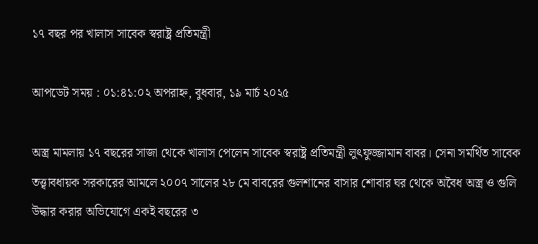১৭ বছর পর খালাস সাবেক স্বরাষ্ট্র প্রতিমন্ত্রী

আপডেট সময় : ০১:৪১:০২ অপরাহ্ন, বুধবার, ১৯ মার্চ ২০২৫

অস্ত্র মামলায় ১৭ বছরের সাজা থেকে খালাস পেলেন সাবেক স্বরাষ্ট্র প্রতিমন্ত্রী লুৎফুজ্জামান বাবর। সেনা সমর্থিত সাবেক তত্ত্বাবধায়ক সরকারের আমলে ২০০৭ সালের ২৮ মে বাবরের গুলশানের বাসার শোবার ঘর থেকে অবৈধ অস্ত্র ও গুলি উদ্ধার করার অভিযোগে একই বছরের ৩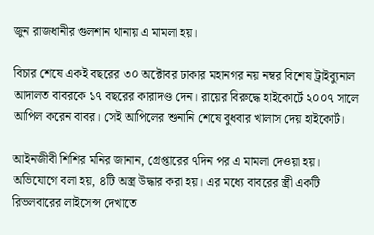জুন রাজধানীর গুলশান থানায় এ মামলা হয়।

বিচার শেষে একই বছরের ৩০ অক্টোবর ঢাকার মহানগর নয় নম্বর বিশেষ ট্রাইব্যুনাল আদালত বাবরকে ১৭ বছরের কারাদণ্ড দেন। রায়ের বিরুদ্ধে হাইকোর্টে ২০০৭ সালে আপিল করেন বাবর। সেই আপিলের শুনানি শেষে বুধবার খালাস দেয় হাইকোর্ট।

আইনজীবী শিশির মনির জানান, গ্রেপ্তারের ৭দিন পর এ মামলা দেওয়া হয়। অভিযোগে বলা হয়, ৪টি অস্ত্র উদ্ধার করা হয়। এর মধ্যে বাবরের স্ত্রী একটি রিভলবারের লাইসেন্স দেখাতে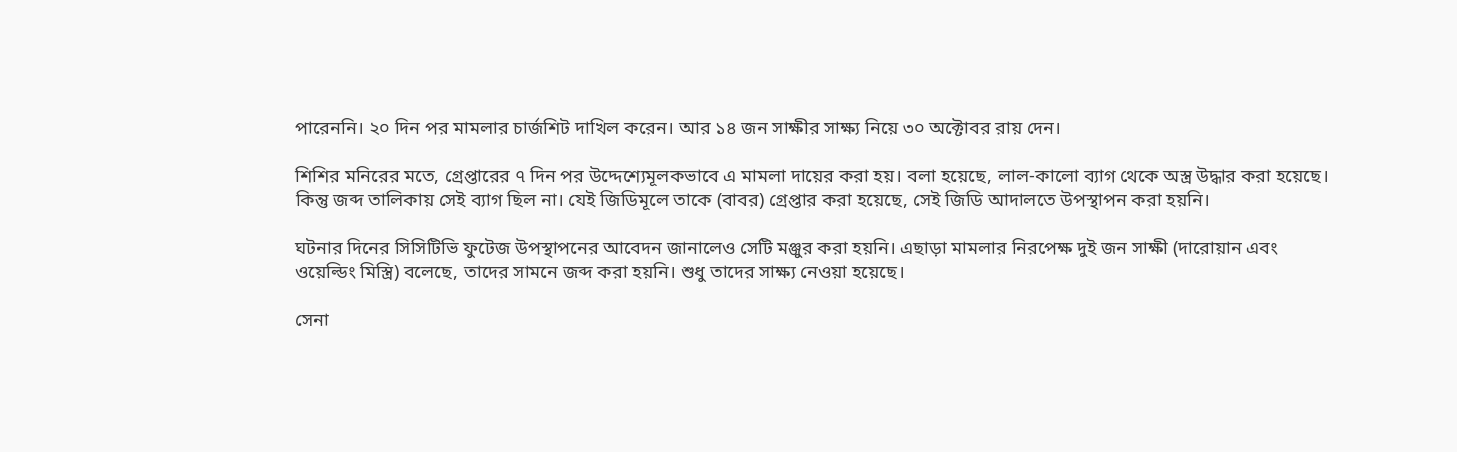পারেননি। ২০ দিন পর মামলার চার্জশিট দাখিল করেন। আর ১৪ জন সাক্ষীর সাক্ষ্য নিয়ে ৩০ অক্টোবর রায় দেন।

শিশির মনিরের মতে, গ্রেপ্তারের ৭ দিন পর উদ্দেশ্যেমূলকভাবে এ মামলা দায়ের করা হয়। বলা হয়েছে, লাল-কালো ব্যাগ থেকে অস্ত্র উদ্ধার করা হয়েছে। কিন্তু জব্দ তালিকায় সেই ব্যাগ ছিল না। যেই জিডিমূলে তাকে (বাবর) গ্রেপ্তার করা হয়েছে, সেই জিডি আদালতে উপস্থাপন করা হয়নি।

ঘটনার দিনের সিসিটিভি ফুটেজ উপস্থাপনের আবেদন জানালেও সেটি মঞ্জুর করা হয়নি। এছাড়া মামলার নিরপেক্ষ দুই জন সাক্ষী (দারোয়ান এবং ওয়েল্ডিং মিস্ত্রি) বলেছে, তাদের সামনে জব্দ করা হয়নি। শুধু তাদের সাক্ষ্য নেওয়া হয়েছে।

সেনা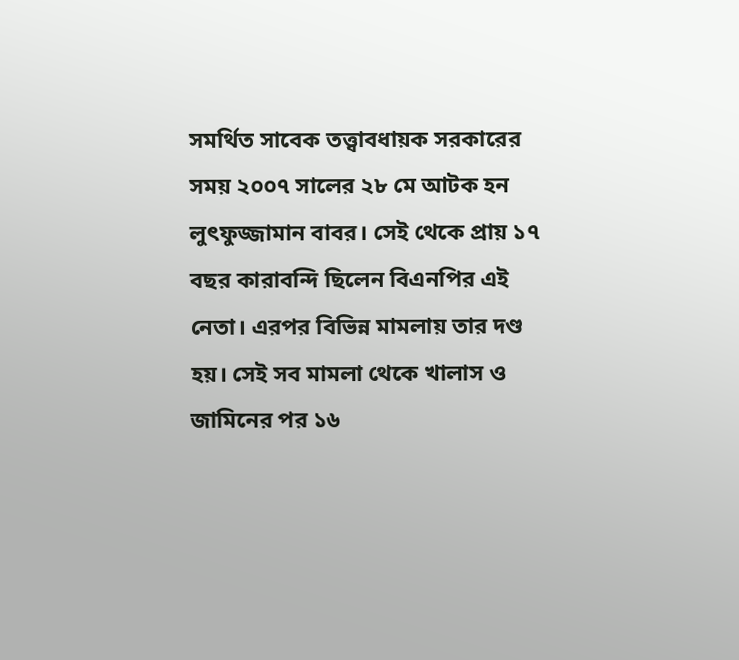সমর্থিত সাবেক তত্ত্বাবধায়ক সরকারের সময় ২০০৭ সালের ২৮ মে আটক হন লুৎফুজ্জামান বাবর। সেই থেকে প্রায় ১৭ বছর কারাবন্দি ছিলেন বিএনপির এই নেতা। এরপর বিভিন্ন মামলায় তার দণ্ড হয়। সেই সব মামলা থেকে খালাস ও জামিনের পর ১৬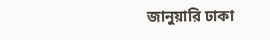জানুয়ারি ঢাকা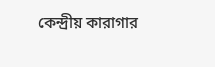কেন্দ্রীয় কারাগার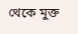থেকে মুক্ত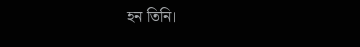হন তিনি।